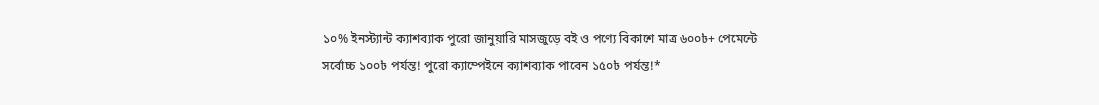১০% ইনস্ট্যান্ট ক্যাশব্যাক পুরো জানুয়ারি মাসজুড়ে বই ও পণ্যে বিকাশে মাত্র ৬০০৳+ পেমেন্টে সর্বোচ্চ ১০০৳ পর্যন্ত! পুরো ক্যাম্পেইনে ক্যাশব্যাক পাবেন ১৫০৳ পর্যন্ত!*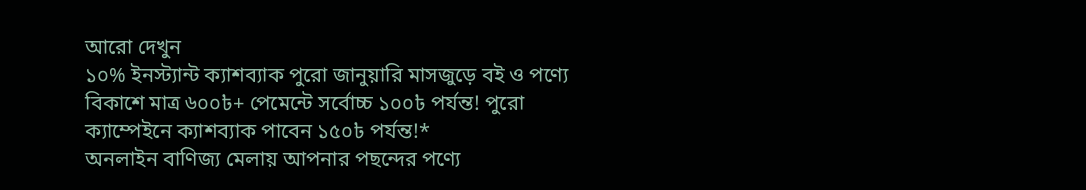আরো দেখুন
১০% ইনস্ট্যান্ট ক্যাশব্যাক পুরো জানুয়ারি মাসজুড়ে বই ও পণ্যে বিকাশে মাত্র ৬০০৳+ পেমেন্টে সর্বোচ্চ ১০০৳ পর্যন্ত! পুরো ক্যাম্পেইনে ক্যাশব্যাক পাবেন ১৫০৳ পর্যন্ত!*
অনলাইন বাণিজ্য মেলায় আপনার পছন্দের পণ্যে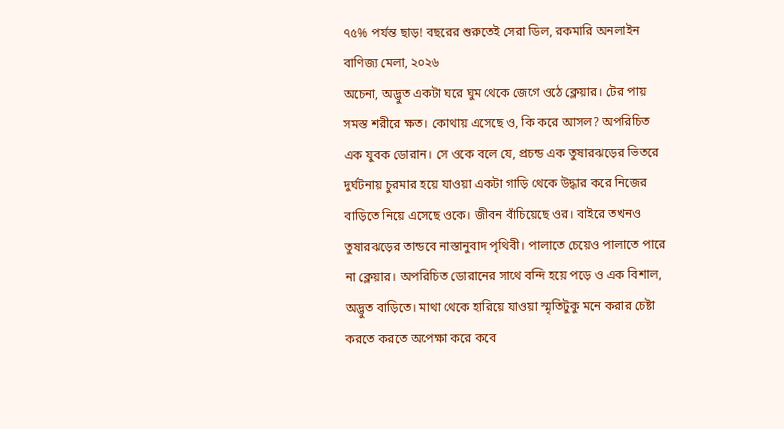৭৫% পর্যন্ত ছাড়! বছরের শুরুতেই সেরা ডিল, রকমারি অনলাইন বাণিজ্য মেলা, ২০২৬
অচেনা, অদ্ভুত একটা ঘরে ঘুম থেকে জেগে ওঠে ক্লেয়ার। টের পায় সমস্ত শরীরে ক্ষত। কোথায় এসেছে ও, কি করে আসল? অপরিচিত এক যুবক ডোরান। সে ওকে বলে যে, প্রচন্ড এক তুষারঝড়ের ভিতরে দুর্ঘটনায় চুরমার হয়ে যাওয়া একটা গাড়ি থেকে উদ্ধার করে নিজের বাড়িতে নিয়ে এসেছে ওকে। জীবন বাঁচিয়েছে ওর। বাইরে তখনও তুষারঝড়ের তান্ডবে নাস্তানুবাদ পৃথিবী। পালাতে চেয়েও পালাতে পারে না ক্লেয়ার। অপরিচিত ডোরানের সাথে বন্দি হয়ে পড়ে ও এক বিশাল, অদ্ভুত বাড়িতে। মাথা থেকে হারিয়ে যাওয়া স্মৃতিটুকু মনে করার চেষ্টা করতে করতে অপেক্ষা করে কবে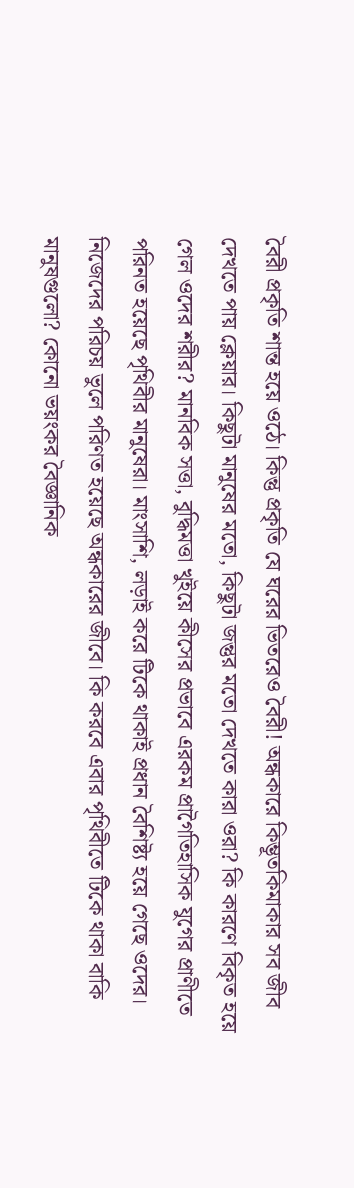বৈরী প্রকৃতি শান্ত হয়ে ওঠে। কিন্তু প্রকৃতি যে ঘরের ভিতরেও বৈরী! অন্ধকারে কিম্ভূতকিমাকার সব জীব দেখতে পায় ক্লেয়ার। কিছুটা মানুষের মতো, কিছুটা জন্তুর মতো দেখতে কারা ওরা? কি কারণে বিকৃত হয়ে গেল ওদের শরীর? মানবিক সত্তা, বুদ্ধিমত্তা খুইয়ে কীসের প্রভাবে এরকম প্রাগৈতিহাসিক যুগের প্রাণীতে পরিনত হয়েছে পৃথিবীর মানুষেরা। মাংসাশি, লড়াই করে টিকে থাকাই প্রধান বৈশিষ্ট্য হয়ে গেছে ওদের। নিজেদের পরিচয় ভুলে পরিণত হয়েছে অন্ধকারের জীবে। কি করবে এবার পৃথিবীতে টিকে থাকা বাকি মানুষগুলো? কোনো ভয়ংকর বৈজ্ঞানিক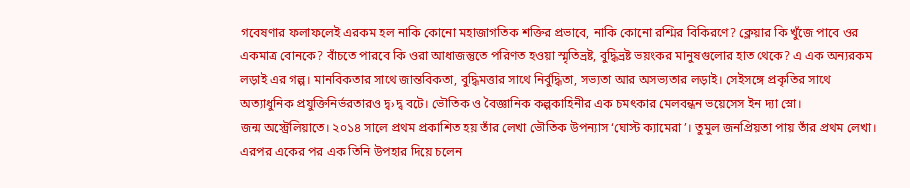গবেষণার ফলাফলেই এরকম হল নাকি কোনো মহাজাগতিক শক্তির প্রভাবে, নাকি কোনো রশ্মির বিকিরণে? ক্লেয়ার কি খুঁজে পাবে ওর একমাত্র বোনকে? বাঁচতে পারবে কি ওরা আধাজন্তুতে পরিণত হওয়া স্মৃতিভ্রষ্ট, বুদ্ধিভ্রষ্ট ভয়ংকর মানুষগুলোর হাত থেকে? এ এক অন্যরকম লড়াই এর গল্প। মানবিকতার সাথে জান্তবিকতা, বুদ্ধিমত্তার সাথে নির্বুদ্ধিতা, সভ্যতা আর অসভ্যতার লড়াই। সেইসঙ্গে প্রকৃতির সাথে অত্যাধুনিক প্রযুক্তিনির্ভরতারও দ্ব›দ্ব বটে। ভৌতিক ও বৈজ্ঞানিক কল্পকাহিনীর এক চমৎকার মেলবন্ধন ভয়েসেস ইন দ্যা স্নো।
জন্ম অস্ট্রেলিয়াতে। ২০১৪ সালে প্রথম প্রকাশিত হয় তাঁর লেখা ভৌতিক উপন্যাস ‘ঘোস্ট ক্যামেরা’। তুমুল জনপ্রিয়তা পায় তাঁর প্রথম লেখা। এরপর একের পর এক তিনি উপহার দিয়ে চলেন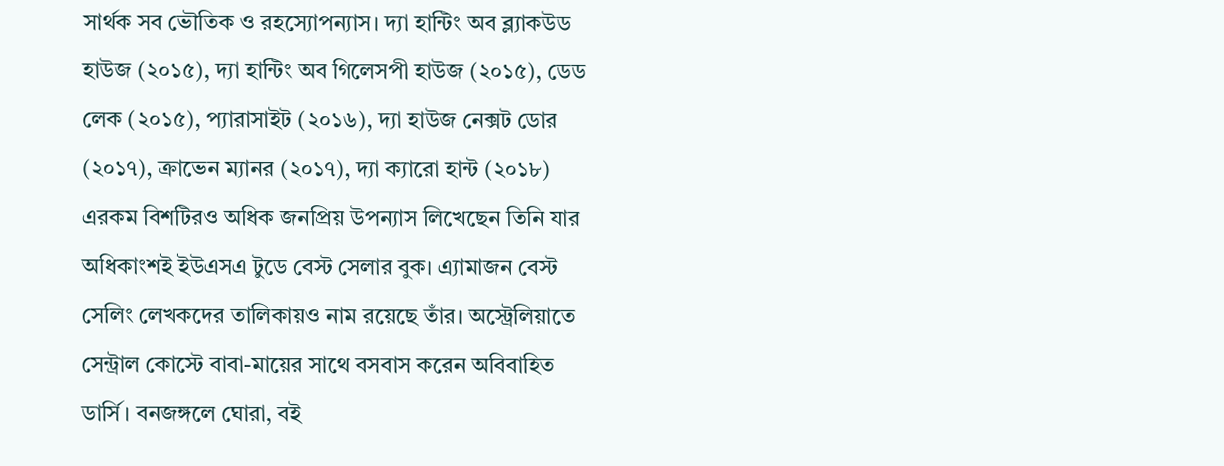সার্থক সব ভৌতিক ও রহস্যোপন্যাস। দ্যা হান্টিং অব ব্ল্যাকউড হাউজ (২০১৫), দ্যা হান্টিং অব গিলেসপী হাউজ (২০১৫), ডেড লেক (২০১৫), প্যারাসাইট (২০১৬), দ্যা হাউজ নেক্সট ডোর (২০১৭), ক্রাভেন ম্যানর (২০১৭), দ্যা ক্যারো হান্ট (২০১৮) এরকম বিশটিরও অধিক জনপ্রিয় উপন্যাস লিখেছেন তিনি যার অধিকাংশই ইউএসএ টুডে বেস্ট সেলার বুক। এ্যামাজন বেস্ট সেলিং লেখকদের তালিকায়ও নাম রয়েছে তাঁর। অস্ট্রেলিয়াতে সেন্ট্রাল কোস্টে বাবা-মায়ের সাথে বসবাস করেন অবিবাহিত ডার্সি। বনজঙ্গলে ঘোরা, বই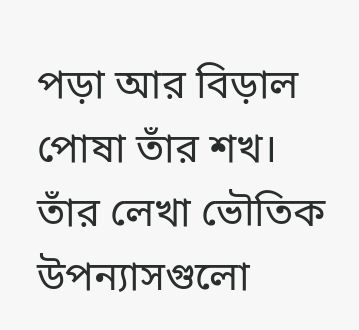পড়া আর বিড়াল পোষা তাঁর শখ। তাঁর লেখা ভৌতিক উপন্যাসগুলো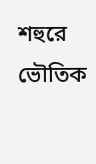শহুরে ভৌতিক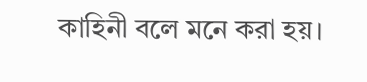কাহিনী বলে মনে করা হয়।